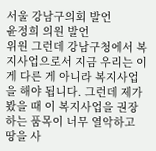서울 강남구의회 발언
윤정희 의원 발언
위원 그런데 강남구청에서 복지사업으로서 지금 우리는 이게 다른 게 아니라 복지사업을 해야 됩니다. 그런데 제가 봤을 때 이 복지사업을 권장하는 품목이 너무 열악하고 땅을 사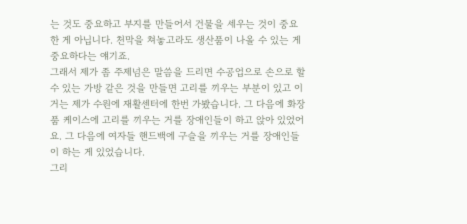는 것도 중요하고 부지를 만들어서 건물을 세우는 것이 중요한 게 아닙니다. 천막을 쳐놓고라도 생산품이 나올 수 있는 게 중요하다는 얘기죠.
그래서 제가 좀 주제넘은 말씀을 드리면 수공업으로 손으로 할 수 있는 가방 같은 것을 만들면 고리를 끼우는 부분이 있고 이거는 제가 수원에 재활센터에 한번 가봤습니다. 그 다음에 화장품 케이스에 고리를 끼우는 거를 장애인들이 하고 앉아 있었어요. 그 다음에 여자들 핸드백에 구슬을 끼우는 거를 장애인들이 하는 게 있었습니다.
그리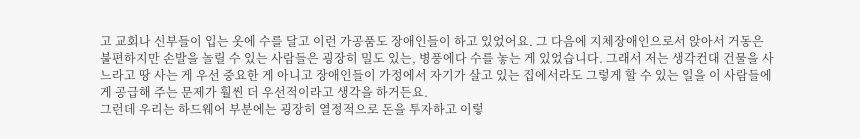고 교회나 신부들이 입는 옷에 수를 달고 이런 가공품도 장애인들이 하고 있었어요. 그 다음에 지체장애인으로서 앉아서 거동은 불편하지만 손발을 놀릴 수 있는 사람들은 굉장히 밀도 있는, 병풍에다 수를 놓는 게 있었습니다. 그래서 저는 생각컨대 건물을 사느라고 땅 사는 게 우선 중요한 게 아니고 장애인들이 가정에서 자기가 살고 있는 집에서라도 그렇게 할 수 있는 일을 이 사람들에게 공급해 주는 문제가 훨씬 더 우선적이라고 생각을 하거든요.
그런데 우리는 하드웨어 부분에는 굉장히 열정적으로 돈을 투자하고 이렇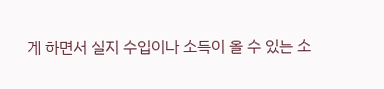게 하면서 실지 수입이나 소득이 올 수 있는 소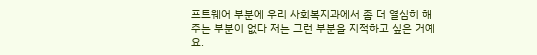프트웨어 부분에 우리 사회복지과에서 좀 더 열심히 해 주는 부분이 없다 저는 그런 부분을 지적하고 싶은 거예요.